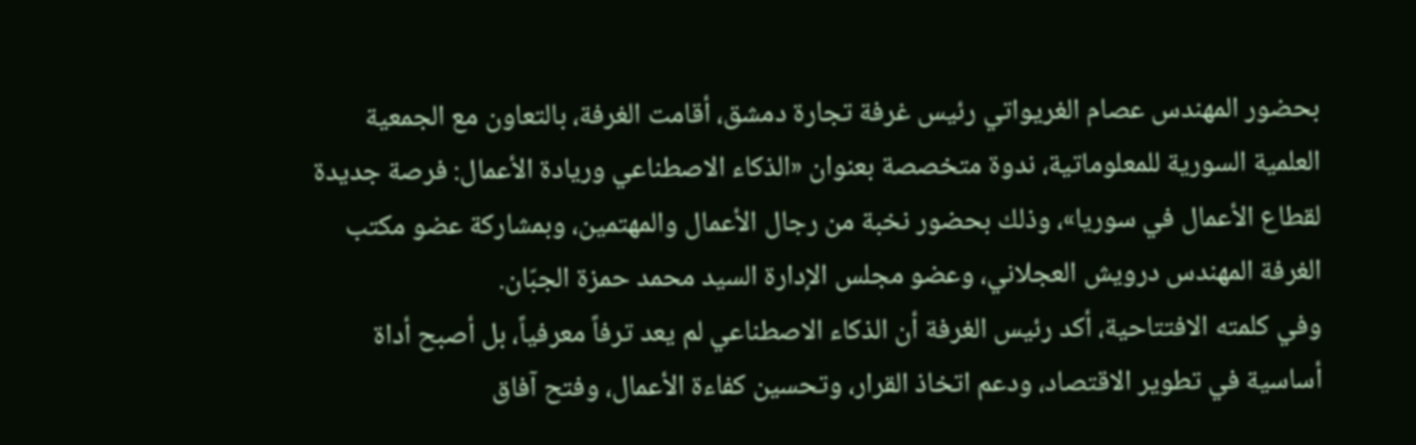بحضور المهندس عصام الغريواتي رئيس غرفة تجارة دمشق، أقامت الغرفة، بالتعاون مع الجمعية العلمية السورية للمعلوماتية، ندوة متخصصة بعنوان «الذكاء الاصطناعي وريادة الأعمال: فرصة جديدة لقطاع الأعمال في سوريا»، وذلك بحضور نخبة من رجال الأعمال والمهتمين، وبمشاركة عضو مكتب الغرفة المهندس درويش العجلاني، وعضو مجلس الإدارة السيد محمد حمزة الجبّان.
وفي كلمته الافتتاحية، أكد رئيس الغرفة أن الذكاء الاصطناعي لم يعد ترفاً معرفياً، بل أصبح أداة أساسية في تطوير الاقتصاد، ودعم اتخاذ القرار، وتحسين كفاءة الأعمال، وفتح آفاق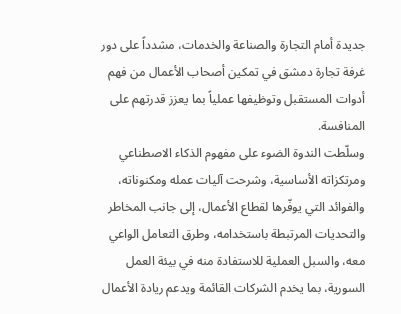جديدة أمام التجارة والصناعة والخدمات، مشدداً على دور غرفة تجارة دمشق في تمكين أصحاب الأعمال من فهم أدوات المستقبل وتوظيفها عملياً بما يعزز قدرتهم على المنافسة.
وسلّطت الندوة الضوء على مفهوم الذكاء الاصطناعي ومرتكزاته الأساسية، وشرحت آليات عمله ومكنوناته، والفوائد التي يوفّرها لقطاع الأعمال، إلى جانب المخاطر والتحديات المرتبطة باستخدامه، وطرق التعامل الواعي معه، والسبل العملية للاستفادة منه في بيئة العمل السورية، بما يخدم الشركات القائمة ويدعم ريادة الأعمال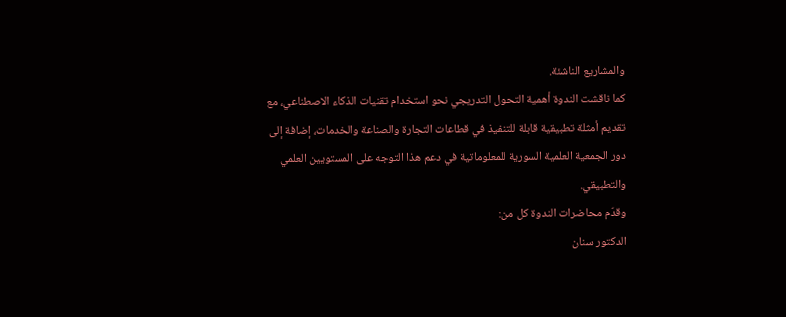والمشاريع الناشئة.
كما ناقشت الندوة أهمية التحول التدريجي نحو استخدام تقنيات الذكاء الاصطناعي، مع تقديم أمثلة تطبيقية قابلة للتنفيذ في قطاعات التجارة والصناعة والخدمات، إضافة إلى دور الجمعية العلمية السورية للمعلوماتية في دعم هذا التوجه على المستويين العلمي والتطبيقي.
وقدّم محاضرات الندوة كل من:
الدكتور سنان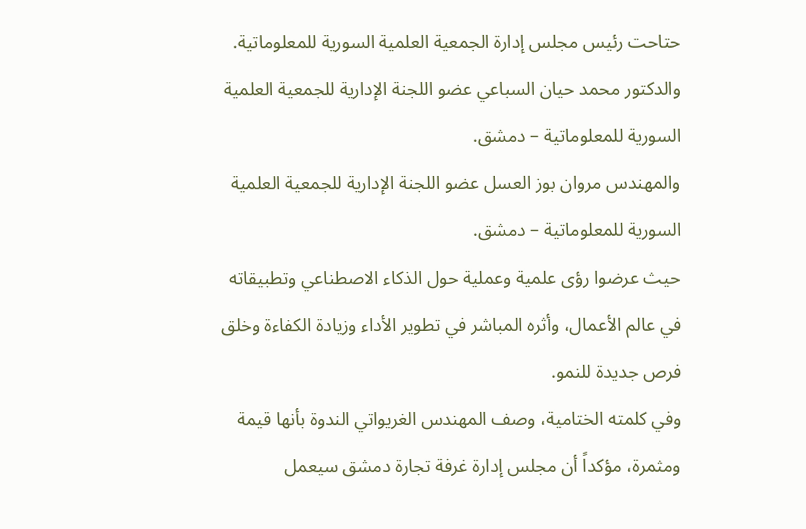حتاحت رئيس مجلس إدارة الجمعية العلمية السورية للمعلوماتية.
والدكتور محمد حيان السباعي عضو اللجنة الإدارية للجمعية العلمية السورية للمعلوماتية – دمشق.
والمهندس مروان بوز العسل عضو اللجنة الإدارية للجمعية العلمية السورية للمعلوماتية – دمشق.
حيث عرضوا رؤى علمية وعملية حول الذكاء الاصطناعي وتطبيقاته في عالم الأعمال، وأثره المباشر في تطوير الأداء وزيادة الكفاءة وخلق فرص جديدة للنمو.
وفي كلمته الختامية، وصف المهندس الغريواتي الندوة بأنها قيمة ومثمرة، مؤكداً أن مجلس إدارة غرفة تجارة دمشق سيعمل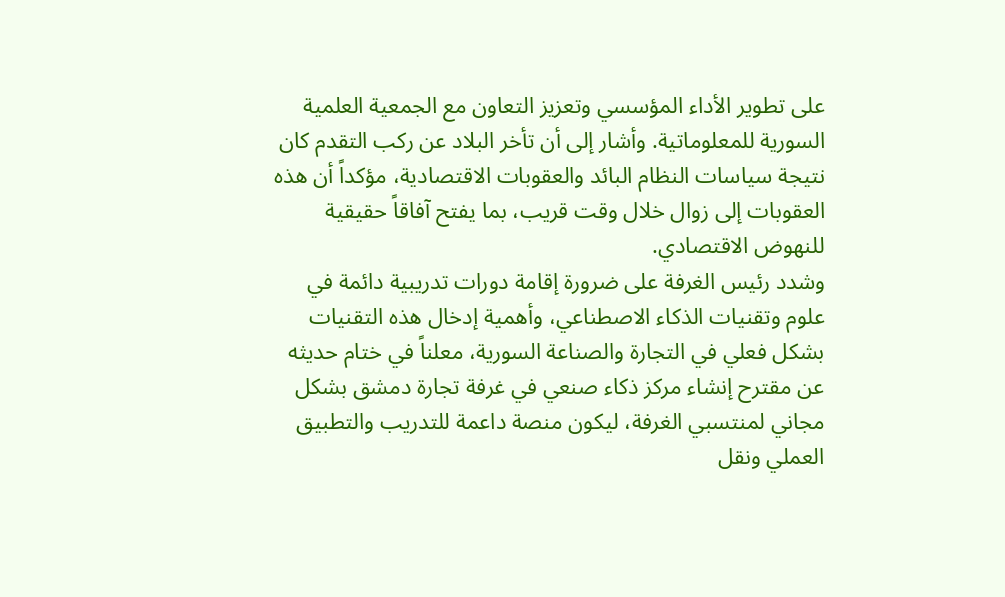على تطوير الأداء المؤسسي وتعزيز التعاون مع الجمعية العلمية السورية للمعلوماتية. وأشار إلى أن تأخر البلاد عن ركب التقدم كان نتيجة سياسات النظام البائد والعقوبات الاقتصادية، مؤكداً أن هذه العقوبات إلى زوال خلال وقت قريب، بما يفتح آفاقاً حقيقية للنهوض الاقتصادي.
وشدد رئيس الغرفة على ضرورة إقامة دورات تدريبية دائمة في علوم وتقنيات الذكاء الاصطناعي، وأهمية إدخال هذه التقنيات بشكل فعلي في التجارة والصناعة السورية، معلناً في ختام حديثه عن مقترح إنشاء مركز ذكاء صنعي في غرفة تجارة دمشق بشكل مجاني لمنتسبي الغرفة، ليكون منصة داعمة للتدريب والتطبيق العملي ونقل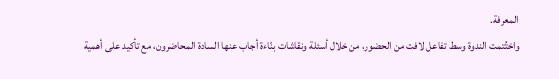المعرفة.
واختُتمت الندوة وسط تفاعل لافت من الحضور، من خلال أسئلة ونقاشات بنّاءة أجاب عنها السادة المحاضرون، مع تأكيد على أهمية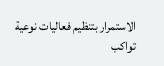الاستمرار بتنظيم فعاليات نوعية تواكب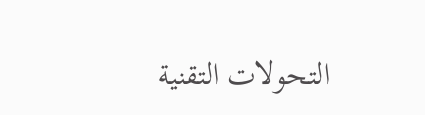التحولات التقنية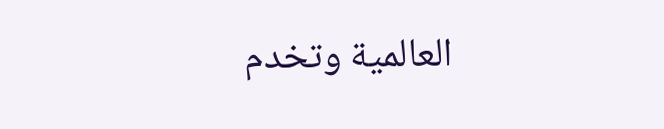العالمية وتخدم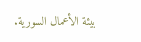بيئة الأعمال السورية.